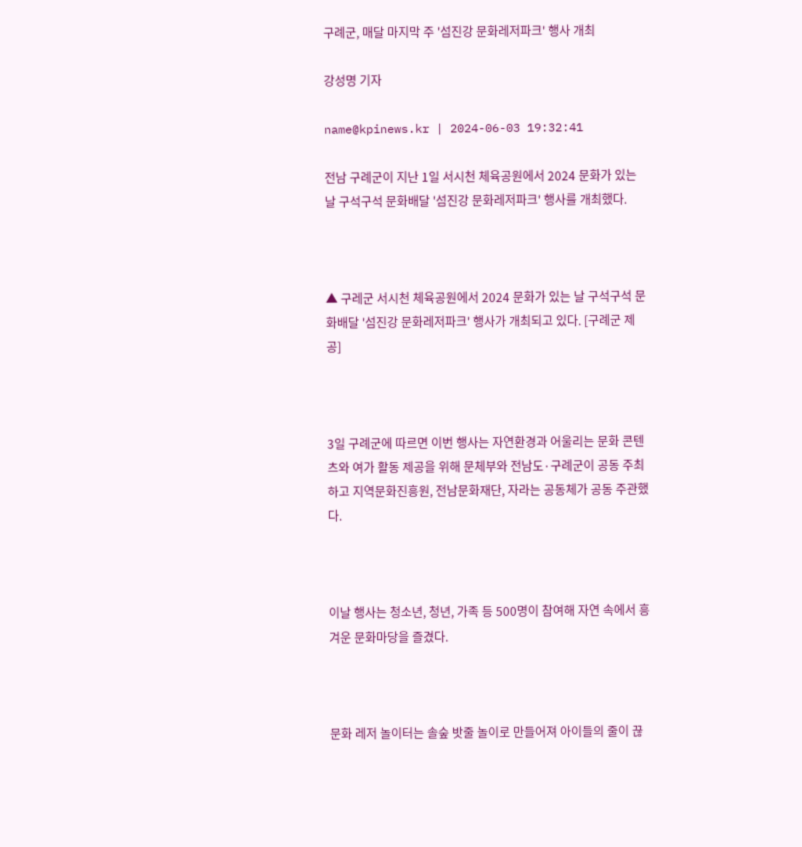구례군, 매달 마지막 주 '섬진강 문화레저파크' 행사 개최

강성명 기자

name@kpinews.kr | 2024-06-03 19:32:41

전남 구례군이 지난 1일 서시천 체육공원에서 2024 문화가 있는 날 구석구석 문화배달 '섬진강 문화레저파크' 행사를 개최했다.



▲ 구레군 서시천 체육공원에서 2024 문화가 있는 날 구석구석 문화배달 '섬진강 문화레저파크' 행사가 개최되고 있다. [구례군 제공]



3일 구례군에 따르면 이번 행사는 자연환경과 어울리는 문화 콘텐츠와 여가 활동 제공을 위해 문체부와 전남도·구례군이 공동 주최하고 지역문화진흥원, 전남문화재단, 자라는 공동체가 공동 주관했다.



이날 행사는 청소년, 청년, 가족 등 500명이 참여해 자연 속에서 흥겨운 문화마당을 즐겼다.



문화 레저 놀이터는 솔숲 밧줄 놀이로 만들어져 아이들의 줄이 끊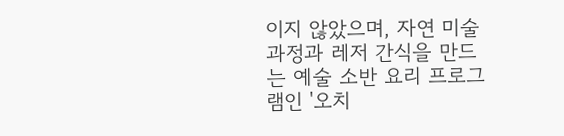이지 않았으며, 자연 미술 과정과 레저 간식을 만드는 예술 소반 요리 프로그램인 '오치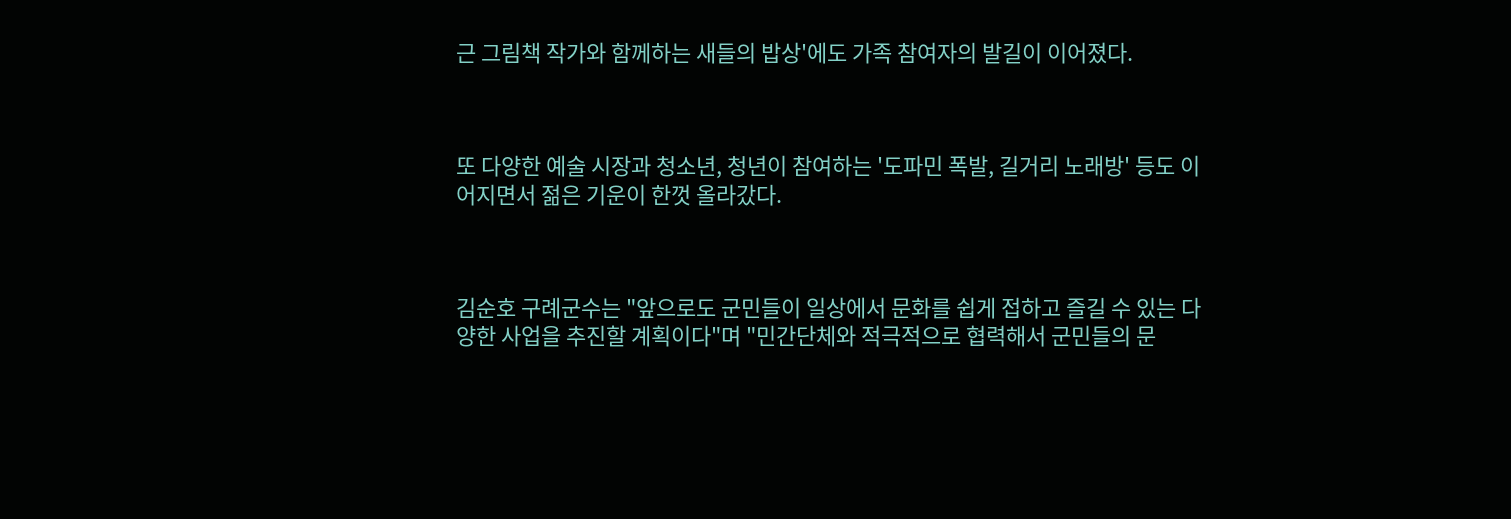근 그림책 작가와 함께하는 새들의 밥상'에도 가족 참여자의 발길이 이어졌다.



또 다양한 예술 시장과 청소년, 청년이 참여하는 '도파민 폭발, 길거리 노래방' 등도 이어지면서 젊은 기운이 한껏 올라갔다.



김순호 구례군수는 "앞으로도 군민들이 일상에서 문화를 쉽게 접하고 즐길 수 있는 다양한 사업을 추진할 계획이다"며 "민간단체와 적극적으로 협력해서 군민들의 문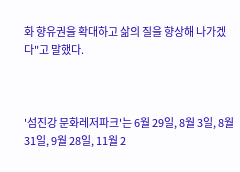화 향유권을 확대하고 삶의 질을 향상해 나가겠다"고 말했다.



'섬진강 문화레저파크'는 6월 29일, 8월 3일, 8월 31일, 9월 28일, 11월 2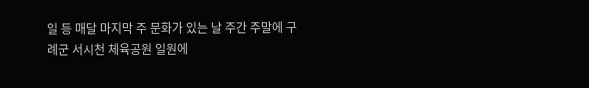일 등 매달 마지막 주 문화가 있는 날 주간 주말에 구례군 서시천 체육공원 일원에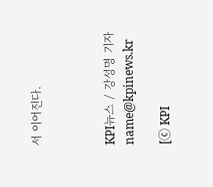서 이어진다.



KPI뉴스 / 강성명 기자 name@kpinews.kr

[ⓒ KPI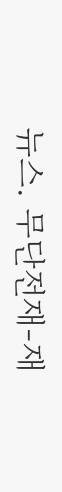뉴스. 무단전재-재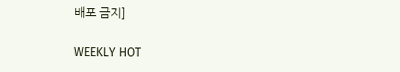배포 금지]

WEEKLY HOT